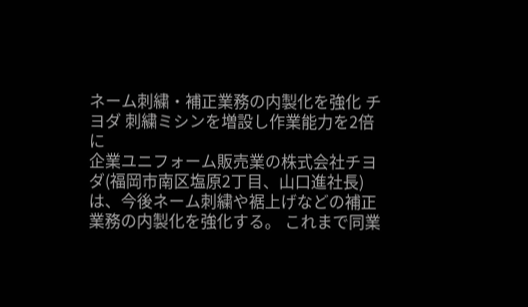ネーム刺繍・補正業務の内製化を強化 チヨダ 刺繍ミシンを増設し作業能力を2倍に
企業ユニフォーム販売業の株式会社チヨダ(福岡市南区塩原2丁目、山口進社長)は、今後ネーム刺繍や裾上げなどの補正業務の内製化を強化する。 これまで同業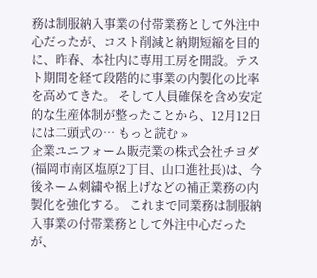務は制服納入事業の付帯業務として外注中心だったが、コスト削減と納期短縮を目的に、昨春、本社内に専用工房を開設。テスト期間を経て段階的に事業の内製化の比率を高めてきた。 そして人員確保を含め安定的な生産体制が整ったことから、12月12日には二頭式の… もっと読む »
企業ユニフォーム販売業の株式会社チヨダ(福岡市南区塩原2丁目、山口進社長)は、今後ネーム刺繍や裾上げなどの補正業務の内製化を強化する。 これまで同業務は制服納入事業の付帯業務として外注中心だったが、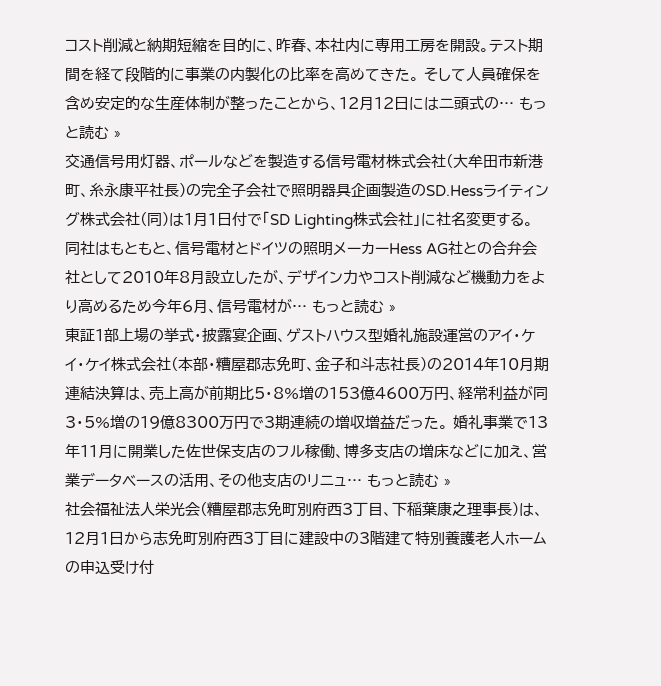コスト削減と納期短縮を目的に、昨春、本社内に専用工房を開設。テスト期間を経て段階的に事業の内製化の比率を高めてきた。 そして人員確保を含め安定的な生産体制が整ったことから、12月12日には二頭式の… もっと読む »
交通信号用灯器、ポールなどを製造する信号電材株式会社(大牟田市新港町、糸永康平社長)の完全子会社で照明器具企画製造のSD.Hessライティング株式会社(同)は1月1日付で「SD Lighting株式会社」に社名変更する。 同社はもともと、信号電材とドイツの照明メーカーHess AG社との合弁会社として2010年8月設立したが、デザイン力やコスト削減など機動力をより高めるため今年6月、信号電材が… もっと読む »
東証1部上場の挙式・披露宴企画、ゲストハウス型婚礼施設運営のアイ・ケイ・ケイ株式会社(本部・糟屋郡志免町、金子和斗志社長)の2014年10月期連結決算は、売上高が前期比5・8%増の153億4600万円、経常利益が同3・5%増の19億8300万円で3期連続の増収増益だった。 婚礼事業で13年11月に開業した佐世保支店のフル稼働、博多支店の増床などに加え、営業データベースの活用、その他支店のリニュ… もっと読む »
社会福祉法人栄光会(糟屋郡志免町別府西3丁目、下稲葉康之理事長)は、12月1日から志免町別府西3丁目に建設中の3階建て特別養護老人ホームの申込受け付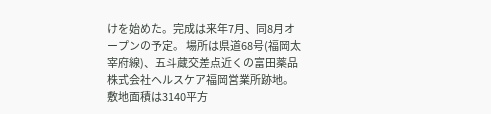けを始めた。完成は来年7月、同8月オープンの予定。 場所は県道68号(福岡太宰府線)、五斗蔵交差点近くの富田薬品株式会社ヘルスケア福岡営業所跡地。敷地面積は3140平方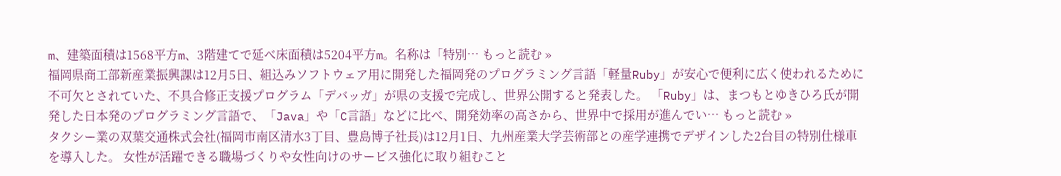m、建築面積は1568平方m、3階建てで延べ床面積は5204平方m。名称は「特別… もっと読む »
福岡県商工部新産業振興課は12月5日、組込みソフトウェア用に開発した福岡発のプログラミング言語「軽量Ruby」が安心で便利に広く使われるために不可欠とされていた、不具合修正支援プログラム「デバッガ」が県の支援で完成し、世界公開すると発表した。 「Ruby」は、まつもとゆきひろ氏が開発した日本発のプログラミング言語で、「Java」や「C言語」などに比べ、開発効率の高さから、世界中で採用が進んでい… もっと読む »
タクシー業の双葉交通株式会社(福岡市南区清水3丁目、豊島博子社長)は12月1日、九州産業大学芸術部との産学連携でデザインした2台目の特別仕様車を導入した。 女性が活躍できる職場づくりや女性向けのサービス強化に取り組むこと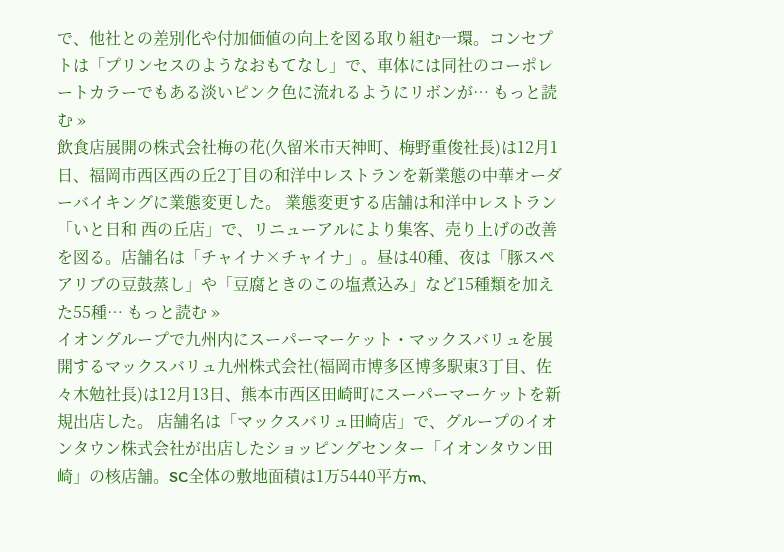で、他社との差別化や付加価値の向上を図る取り組む一環。コンセプトは「プリンセスのようなおもてなし」で、車体には同社のコーポレートカラーでもある淡いピンク色に流れるようにリボンが… もっと読む »
飲食店展開の株式会社梅の花(久留米市天神町、梅野重俊社長)は12月1日、福岡市西区西の丘2丁目の和洋中レストランを新業態の中華オーダーバイキングに業態変更した。 業態変更する店舗は和洋中レストラン「いと日和 西の丘店」で、リニューアルにより集客、売り上げの改善を図る。店舗名は「チャイナ×チャイナ」。昼は40種、夜は「豚スペアリブの豆鼓蒸し」や「豆腐ときのこの塩煮込み」など15種類を加えた55種… もっと読む »
イオングループで九州内にスーパーマーケット・マックスバリュを展開するマックスバリュ九州株式会社(福岡市博多区博多駅東3丁目、佐々木勉社長)は12月13日、熊本市西区田崎町にスーパーマーケットを新規出店した。 店舗名は「マックスバリュ田崎店」で、グループのイオンタウン株式会社が出店したショッピングセンター「イオンタウン田崎」の核店舗。SC全体の敷地面積は1万5440平方m、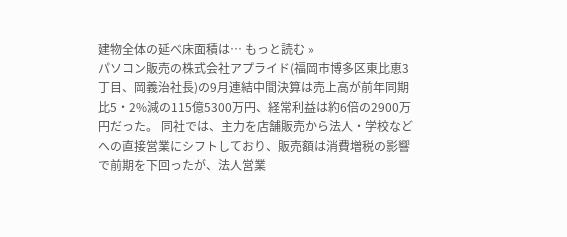建物全体の延べ床面積は… もっと読む »
パソコン販売の株式会社アプライド(福岡市博多区東比恵3丁目、岡義治社長)の9月連結中間決算は売上高が前年同期比5・2%減の115億5300万円、経常利益は約6倍の2900万円だった。 同社では、主力を店舗販売から法人・学校などへの直接営業にシフトしており、販売額は消費増税の影響で前期を下回ったが、法人営業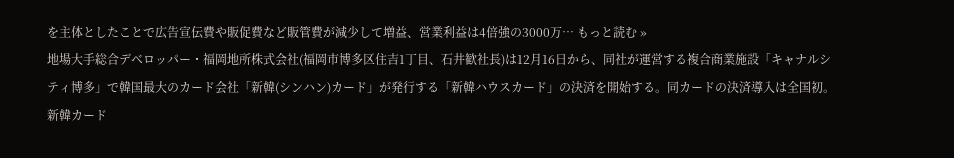を主体としたことで広告宣伝費や販促費など販管費が減少して増益、営業利益は4倍強の3000万… もっと読む »
地場大手総合デベロッパー・福岡地所株式会社(福岡市博多区住吉1丁目、石井歓社長)は12月16日から、同社が運営する複合商業施設「キャナルシティ博多」で韓国最大のカード会社「新韓(シンハン)カード」が発行する「新韓ハウスカード」の決済を開始する。同カードの決済導入は全国初。 新韓カード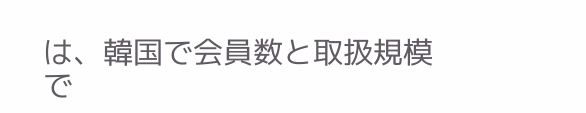は、韓国で会員数と取扱規模で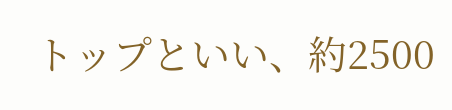トップといい、約2500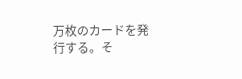万枚のカードを発行する。そ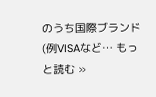のうち国際ブランド(例VISAなど… もっと読む »